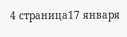4 страница17 января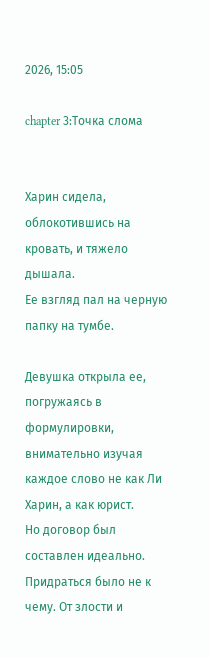2026, 15:05

chapter 3:Точка слома


Харин сидела, облокотившись на кровать, и тяжело дышала.
Ее взгляд пал на черную папку на тумбе.

Девушка открыла ее, погружаясь в формулировки, внимательно изучая каждое слово не как Ли Харин, а как юрист.
Но договор был составлен идеально. Придраться было не к чему. От злости и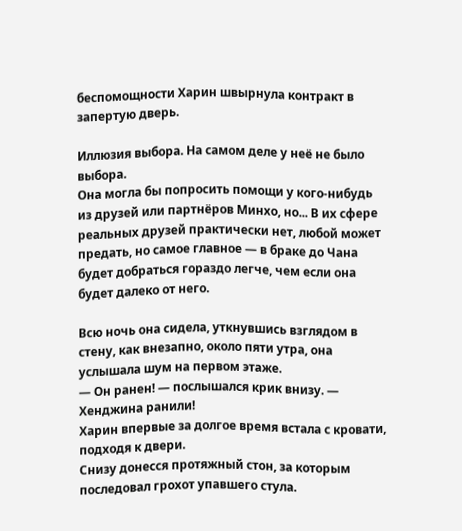беспомощности Харин швырнула контракт в запертую дверь.

Иллюзия выбора. На самом деле у неё не было выбора.
Она могла бы попросить помощи у кого-нибудь из друзей или партнёров Минхо, но... В их сфере реальных друзей практически нет, любой может предать, но самое главное — в браке до Чана будет добраться гораздо легче, чем если она будет далеко от него.

Всю ночь она сидела, уткнувшись взглядом в стену, как внезапно, около пяти утра, она услышала шум на первом этаже.
— Он ранен! — послышался крик внизу. — Хенджина ранили!
Харин впервые за долгое время встала с кровати, подходя к двери.
Снизу донесся протяжный стон, за которым последовал грохот упавшего стула.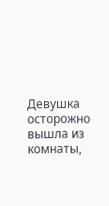Девушка осторожно вышла из комнаты,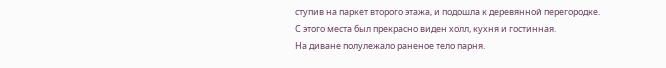ступив на паркет второго этажа, и подошла к деревянной перегородке.
С этого места был прекрасно виден холл, кухня и гостинная.
На диване полулежало раненое тело парня.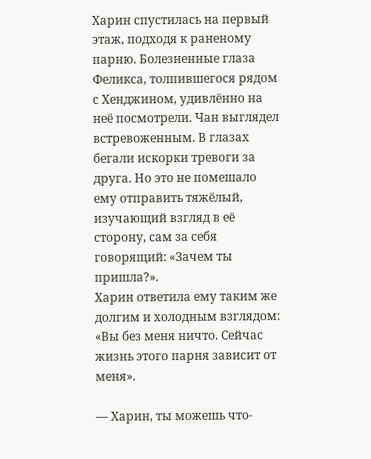Харин спустилась на первый этаж, подходя к раненому парню. Болезненные глаза Феликса, толпившегося рядом с Хенджином, удивлённо на неё посмотрели. Чан выглядел встревоженным. В глазах бегали искорки тревоги за друга. Но это не помешало ему отправить тяжёлый, изучающий взгляд в её сторону, сам за себя говорящий: «Зачем ты пришла?».
Харин ответила ему таким же долгим и холодным взглядом: «Вы без меня ничто. Сейчас жизнь этого парня зависит от меня».

— Харин, ты можешь что-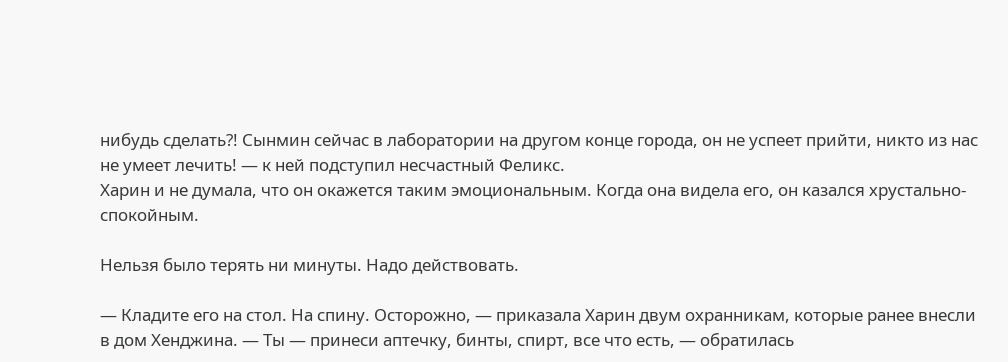нибудь сделать?! Сынмин сейчас в лаборатории на другом конце города, он не успеет прийти, никто из нас не умеет лечить! — к ней подступил несчастный Феликс.
Харин и не думала, что он окажется таким эмоциональным. Когда она видела его, он казался хрустально-спокойным.

Нельзя было терять ни минуты. Надо действовать.

— Кладите его на стол. На спину. Осторожно, — приказала Харин двум охранникам, которые ранее внесли в дом Хенджина. — Ты — принеси аптечку, бинты, спирт, все что есть, — обратилась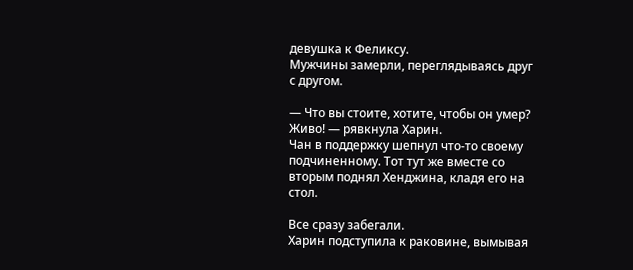девушка к Феликсу.
Мужчины замерли, переглядываясь друг с другом.

— Что вы стоите, хотите, чтобы он умер? Живо! — рявкнула Харин.
Чан в поддержку шепнул что-то своему подчиненному. Тот тут же вместе со вторым поднял Хенджина, кладя его на стол.

Все сразу забегали.
Харин подступила к раковине, вымывая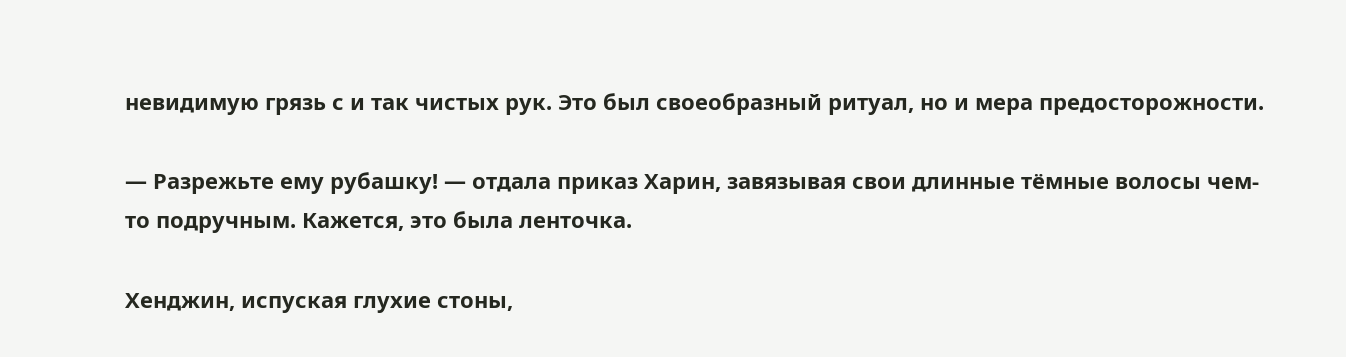невидимую грязь с и так чистых рук. Это был своеобразный ритуал, но и мера предосторожности.

— Разрежьте ему рубашку! — отдала приказ Харин, завязывая свои длинные тёмные волосы чем-то подручным. Кажется, это была ленточка.

Хенджин, испуская глухие стоны,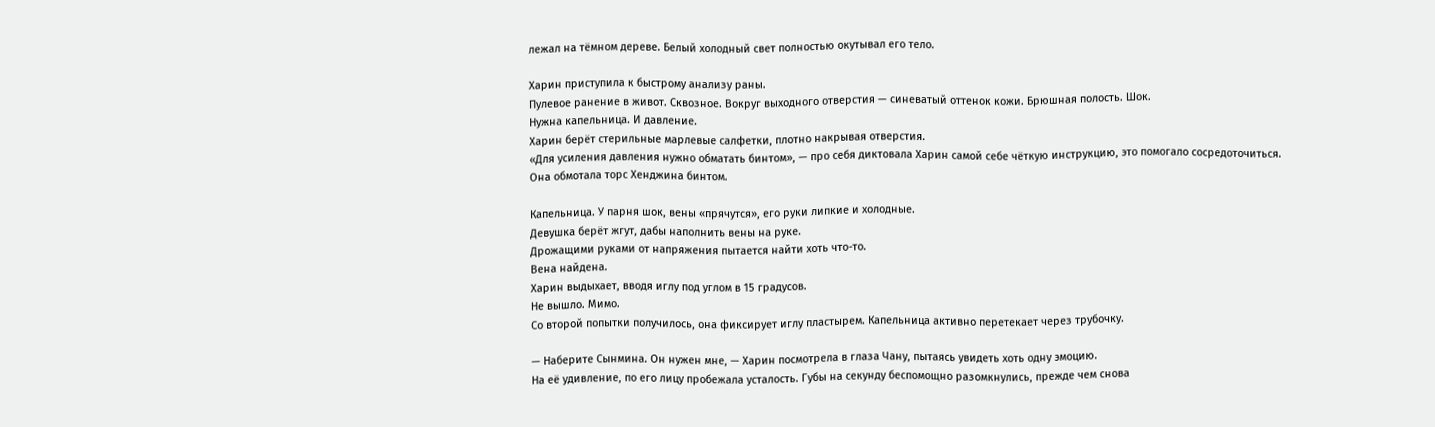лежал на тёмном дереве. Белый холодный свет полностью окутывал его тело.

Харин приступила к быстрому анализу раны.
Пулевое ранение в живот. Сквозное. Вокруг выходного отверстия — синеватый оттенок кожи. Брюшная полость. Шок.
Нужна капельница. И давление.
Харин берёт стерильные марлевые салфетки, плотно накрывая отверстия.
«Для усиления давления нужно обматать бинтом», — про себя диктовала Харин самой себе чёткую инструкцию, это помогало сосредоточиться.
Она обмотала торс Хенджина бинтом.

Капельница. У парня шок, вены «прячутся», его руки липкие и холодные.
Девушка берёт жгут, дабы наполнить вены на руке.
Дрожащими руками от напряжения пытается найти хоть что-то.
Вена найдена.
Харин выдыхает, вводя иглу под углом в 15 градусов.
Не вышло. Мимо.
Со второй попытки получилось, она фиксирует иглу пластырем. Капельница активно перетекает через трубочку.

— Наберите Сынмина. Он нужен мне, — Харин посмотрела в глаза Чану, пытаясь увидеть хоть одну эмоцию.
На её удивление, по его лицу пробежала усталость. Губы на секунду беспомощно разомкнулись, прежде чем снова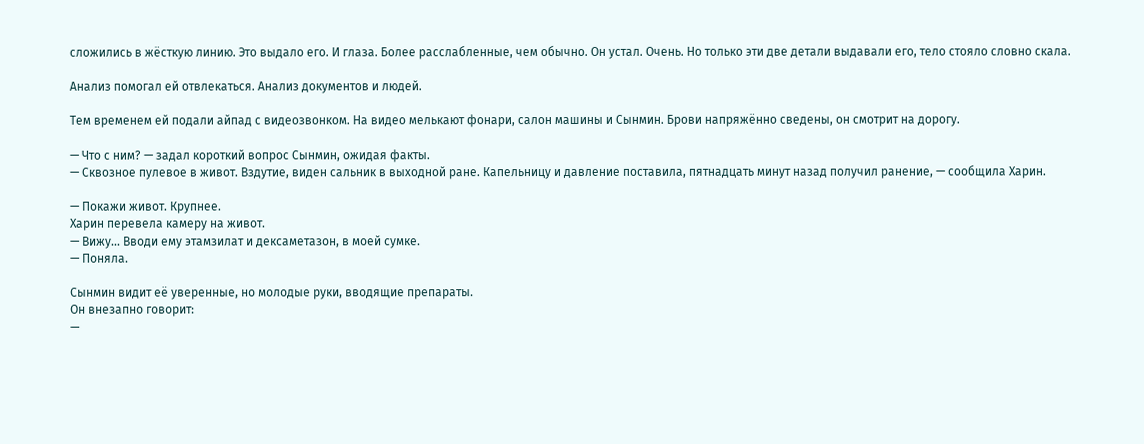сложились в жёсткую линию. Это выдало его. И глаза. Более расслабленные, чем обычно. Он устал. Очень. Но только эти две детали выдавали его, тело стояло словно скала.

Анализ помогал ей отвлекаться. Анализ документов и людей.

Тем временем ей подали айпад с видеозвонком. На видео мелькают фонари, салон машины и Сынмин. Брови напряжённо сведены, он смотрит на дорогу.

— Что с ним? — задал короткий вопрос Сынмин, ожидая факты.
— Сквозное пулевое в живот. Вздутие, виден сальник в выходной ране. Капельницу и давление поставила, пятнадцать минут назад получил ранение, — сообщила Харин.

— Покажи живот. Крупнее.
Харин перевела камеру на живот.
— Вижу... Вводи ему этамзилат и дексаметазон, в моей сумке.
— Поняла.

Сынмин видит её уверенные, но молодые руки, вводящие препараты.
Он внезапно говорит:
—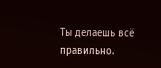Ты делаешь всё правильно.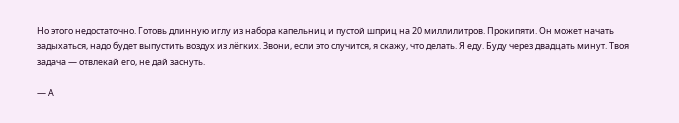Но этого недостаточно. Готовь длинную иглу из набора капельниц и пустой шприц на 20 миллилитров. Прокипяти. Он может начать задыхаться, надо будет выпустить воздух из лёгких. Звони, если это случится, я скажу, что делать. Я еду. Буду через двадцать минут. Твоя задача — отвлекай его, не дай заснуть.

— А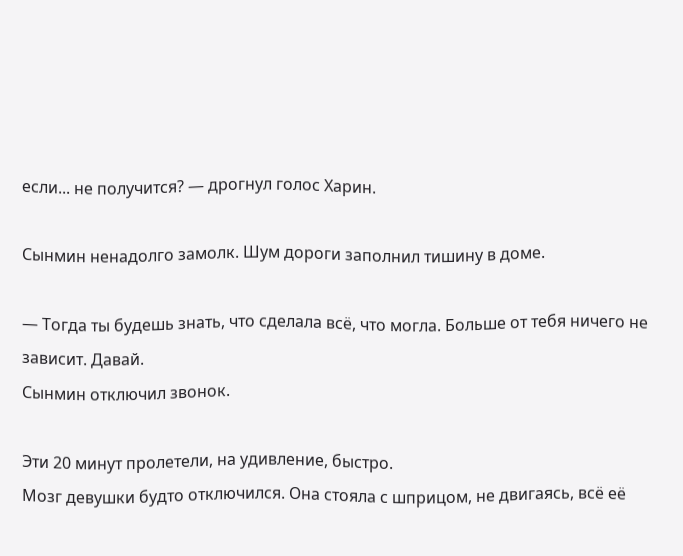если... не получится? — дрогнул голос Харин.

Сынмин ненадолго замолк. Шум дороги заполнил тишину в доме.

— Тогда ты будешь знать, что сделала всё, что могла. Больше от тебя ничего не зависит. Давай.
Сынмин отключил звонок.

Эти 20 минут пролетели, на удивление, быстро.
Мозг девушки будто отключился. Она стояла с шприцом, не двигаясь, всё её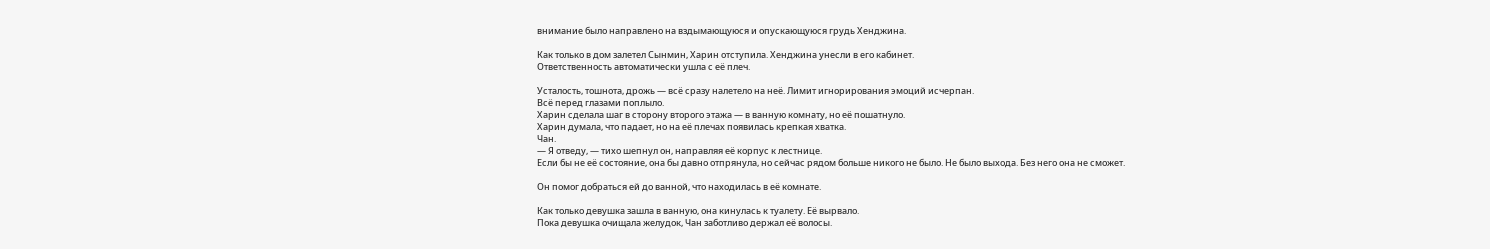внимание было направлено на вздымающуюся и опускающуюся грудь Хенджина.

Как только в дом залетел Сынмин, Харин отступила. Хенджина унесли в его кабинет.
Ответственность автоматически ушла с её плеч.

Усталость, тошнота, дрожь — всё сразу налетело на неё. Лимит игнорирования эмоций исчерпан.
Всё перед глазами поплыло.
Харин сделала шаг в сторону второго этажа — в ванную комнату, но её пошатнуло.
Харин думала, что падает, но на её плечах появилась крепкая хватка.
Чан.
— Я отведу, — тихо шепнул он, направляя её корпус к лестнице.
Если бы не её состояние, она бы давно отпрянула, но сейчас рядом больше никого не было. Не было выхода. Без него она не сможет.

Он помог добраться ей до ванной, что находилась в её комнате.

Как только девушка зашла в ванную, она кинулась к туалету. Её вырвало.
Пока девушка очищала желудок, Чан заботливо держал её волосы.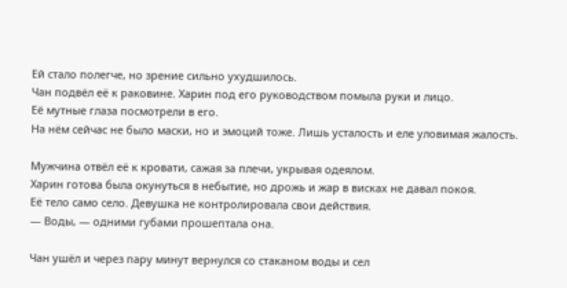Ей стало полегче, но зрение сильно ухудшилось.
Чан подвёл её к раковине. Харин под его руководством помыла руки и лицо.
Её мутные глаза посмотрели в его.
На нём сейчас не было маски, но и эмоций тоже. Лишь усталость и еле уловимая жалость.

Мужчина отвёл её к кровати, сажая за плечи, укрывая одеялом.
Харин готова была окунуться в небытие, но дрожь и жар в висках не давал покоя.
Её тело само село. Девушка не контролировала свои действия.
— Воды, — одними губами прошептала она.

Чан ушёл и через пару минут вернулся со стаканом воды и сел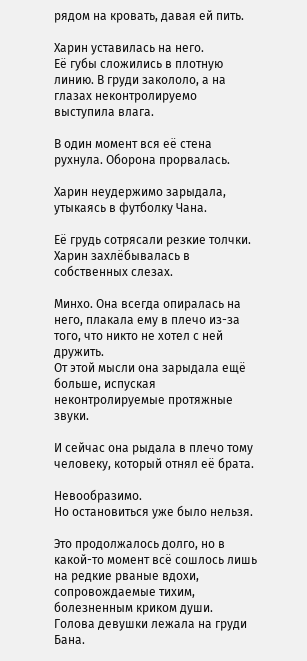рядом на кровать, давая ей пить.

Харин уставилась на него.
Её губы сложились в плотную линию. В груди закололо, а на глазах неконтролируемо выступила влага.

В один момент вся её стена рухнула. Оборона прорвалась.

Харин неудержимо зарыдала, утыкаясь в футболку Чана.

Её грудь сотрясали резкие толчки. Харин захлёбывалась в собственных слезах.

Минхо. Она всегда опиралась на него, плакала ему в плечо из-за того, что никто не хотел с ней дружить.
От этой мысли она зарыдала ещё больше, испуская неконтролируемые протяжные звуки.

И сейчас она рыдала в плечо тому человеку, который отнял её брата.

Невообразимо.
Но остановиться уже было нельзя.

Это продолжалось долго, но в какой-то момент всё сошлось лишь на редкие рваные вдохи, сопровождаемые тихим, болезненным криком души.
Голова девушки лежала на груди Бана.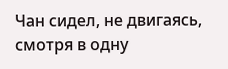Чан сидел, не двигаясь, смотря в одну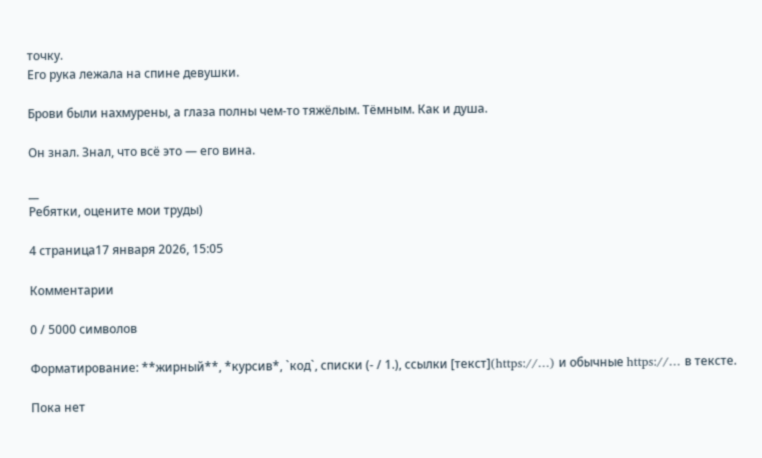точку.
Его рука лежала на спине девушки.

Брови были нахмурены, а глаза полны чем-то тяжёлым. Тёмным. Как и душа.

Он знал. Знал, что всё это — его вина.

__
Ребятки, оцените мои труды)

4 страница17 января 2026, 15:05

Комментарии

0 / 5000 символов

Форматирование: **жирный**, *курсив*, `код`, списки (- / 1.), ссылки [текст](https://…) и обычные https://… в тексте.

Пока нет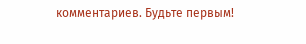комментариев. Будьте первым!